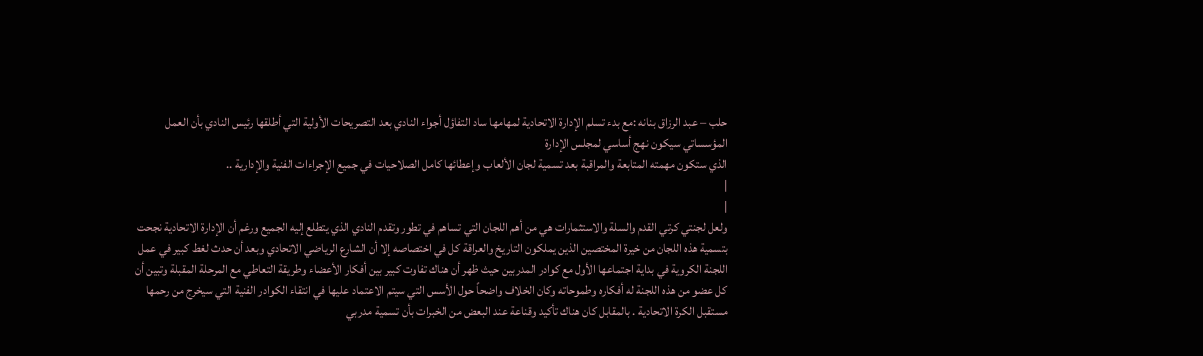حلب – عبد الرزاق بنانه :مع بدء تسلم الإدارة الاتحادية لمهامها ساد التفاؤل أجواء النادي بعد التصريحات الأولية التي أطلقها رئيس النادي بأن العمل المؤسساتي سيكون نهج أساسي لمجلس الإدارة
الذي ستكون مهمته المتابعة والمراقبة بعد تسمية لجان الألعاب وإعطائها كامل الصلاحيات في جميع الإجراءات الفنية والإدارية ..
|
|
ولعل لجنتي كرتي القدم والسلة والاستثمارات هي من أهم اللجان التي تساهم في تطور وتقدم النادي الذي يتطلع إليه الجميع ورغم أن الإدارة الاتحادية نجحت بتسمية هذه اللجان من خيرة المختصين الذين يملكون التاريخ والعراقة كل في اختصاصه إلا أن الشارع الرياضي الاتحادي وبعد أن حدث لغط كبير في عمل اللجنة الكروية في بداية اجتماعها الأول مع كوادر المدربين حيث ظهر أن هناك تفاوت كبير بين أفكار الأعضاء وطريقة التعاطي مع المرحلة المقبلة وتبين أن كل عضو من هذه اللجنة له أفكاره وطموحاته وكان الخلاف واضحاً حول الأسس التي سيتم الاعتماد عليها في انتقاء الكوادر الفنية التي سيخرج من رحمها مستقبل الكرة الاتحادية . بالمقابل كان هناك تأكيد وقناعة عند البعض من الخبرات بأن تسمية مدربي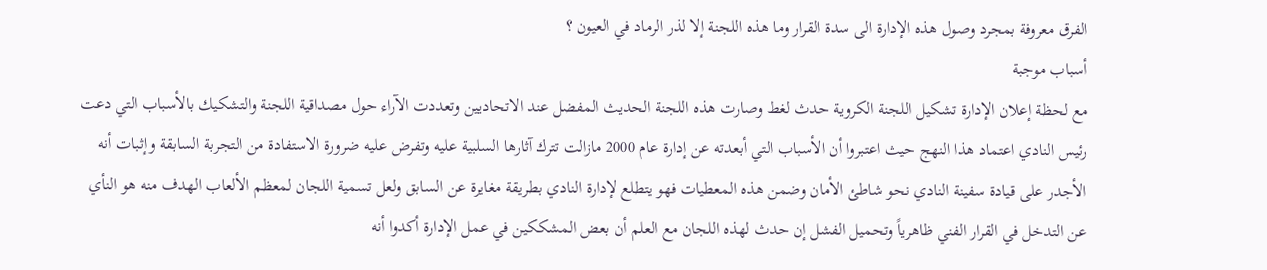الفرق معروفة بمجرد وصول هذه الإدارة الى سدة القرار وما هذه اللجنة إلا لذر الرماد في العيون ؟
أسباب موجبة
مع لحظة إعلان الإدارة تشكيل اللجنة الكروية حدث لغط وصارت هذه اللجنة الحديث المفضل عند الاتحاديين وتعددت الآراء حول مصداقية اللجنة والتشكيك بالأسباب التي دعت رئيس النادي اعتماد هذا النهج حيث اعتبروا أن الأسباب التي أبعدته عن إدارة عام 2000 مازالت تترك آثارها السلبية عليه وتفرض عليه ضرورة الاستفادة من التجربة السابقة وإثبات أنه الأجدر على قيادة سفينة النادي نحو شاطئ الأمان وضمن هذه المعطيات فهو يتطلع لإدارة النادي بطريقة مغايرة عن السابق ولعل تسمية اللجان لمعظم الألعاب الهدف منه هو النأي عن التدخل في القرار الفني ظاهرياً وتحميل الفشل إن حدث لهذه اللجان مع العلم أن بعض المشككين في عمل الإدارة أكدوا أنه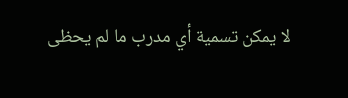لا يمكن تسمية أي مدرب ما لم يحظى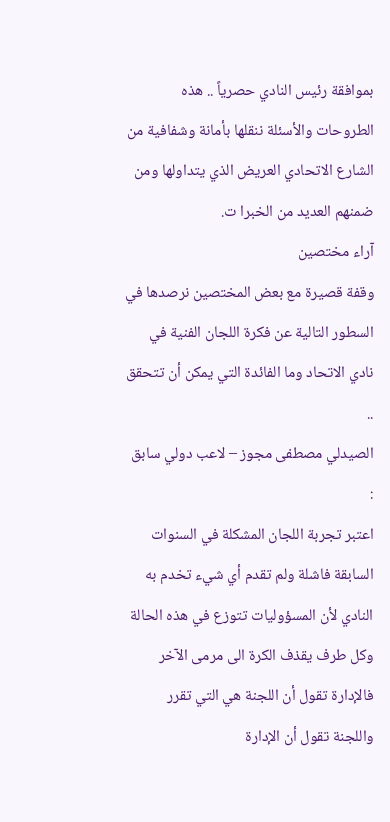بموافقة رئيس النادي حصرياً .. هذه الطروحات والأسئلة ننقلها بأمانة وشفافية من الشارع الاتحادي العريض الذي يتداولها ومن ضمنهم العديد من الخبرا ت.
آراء مختصين
وقفة قصيرة مع بعض المختصين نرصدها في السطور التالية عن فكرة اللجان الفنية في نادي الاتحاد وما الفائدة التي يمكن أن تتحقق ..
الصيدلي مصطفى مجوز – لاعب دولي سابق :
اعتبر تجربة اللجان المشكلة في السنوات السابقة فاشلة ولم تقدم أي شيء تخدم به النادي لأن المسؤوليات تتوزع في هذه الحالة وكل طرف يقذف الكرة الى مرمى الآخر فالإدارة تقول أن اللجنة هي التي تقرر واللجنة تقول أن الإدارة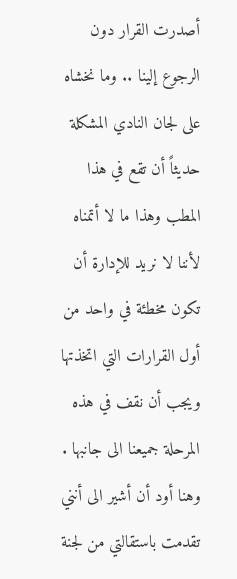أصدرت القرار دون الرجوع إلينا .. وما نخشاه على لجان النادي المشكلة حديثاً أن تقع في هذا المطب وهذا ما لا أتمناه لأننا لا نريد للإدارة أن تكون مخطئة في واحد من أول القرارات التي اتخذتها ويجب أن نقف في هذه المرحلة جميعنا الى جانبها . وهنا أود أن أشير الى أنني تقدمت باستقالتي من لجنة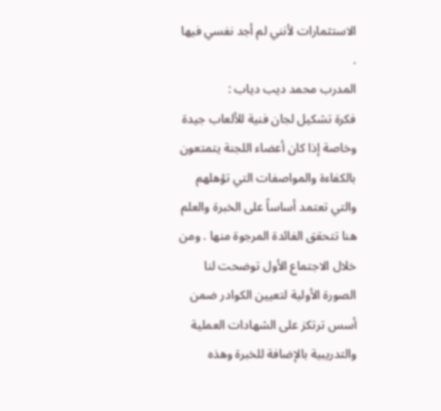الاستثمارات لأنني لم أجد نفسي فيها .
المدرب محمد ديب دياب :
فكرة تشكيل لجان فنية للألعاب جيدة وخاصة إذا كان أعضاء اللجنة يتمتعون بالكفاءة والمواصفات التي تؤهلهم والتي تعتمد أساساً على الخبرة والعلم هنا تتحقق الفائدة المرجوة منها . ومن خلال الاجتماع الأول توضحت لنا الصورة الأولية لتعيين الكوادر ضمن أسس ترتكز على الشهادات العملية والتدريبية بالإضافة للخبرة وهذه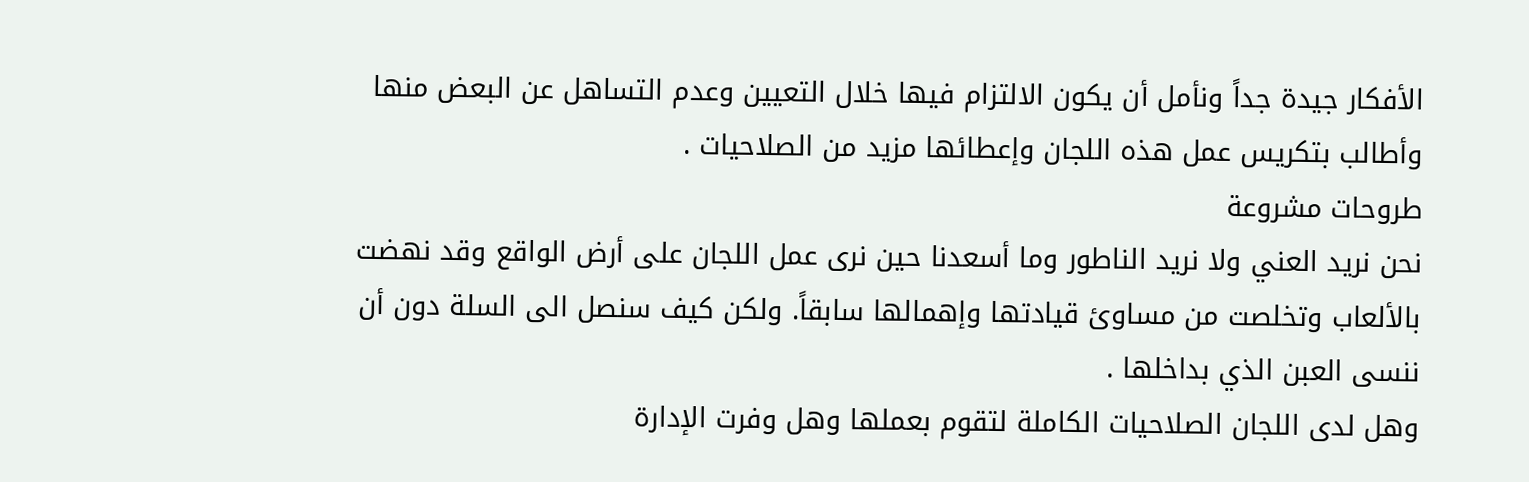الأفكار جيدة جداً ونأمل أن يكون الالتزام فيها خلال التعيين وعدم التساهل عن البعض منها وأطالب بتكريس عمل هذه اللجان وإعطائها مزيد من الصلاحيات .
طروحات مشروعة
نحن نريد العني ولا نريد الناطور وما أسعدنا حين نرى عمل اللجان على أرض الواقع وقد نهضت بالألعاب وتخلصت من مساوئ قيادتها وإهمالها سابقاً. ولكن كيف سنصل الى السلة دون أن ننسى العبن الذي بداخلها .
وهل لدى اللجان الصلاحيات الكاملة لتقوم بعملها وهل وفرت الإدارة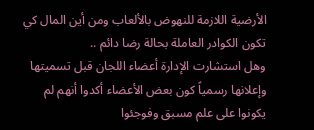الأرضية اللازمة للنهوض بالألعاب ومن أين المال كي تكون الكوادر العاملة بحالة رضا دائم ..
وهل استشارت الإدارة أعضاء اللجان قبل تسميتها وإعلانها رسمياً كون بعض الأعضاء أكدوا أنهم لم يكونوا على علم مسبق وفوجئوا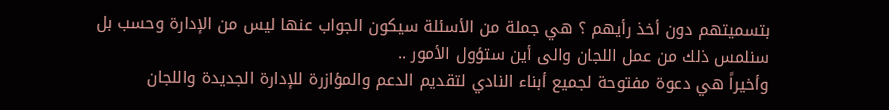بتسميتهم دون أخذ رأيهم ؟ هي جملة من الأسئلة سيكون الجواب عنها ليس من الإدارة وحسب بل سنلمس ذلك من عمل اللجان والى أين ستؤول الأمور ..
وأخيراً هي دعوة مفتوحة لجميع أبناء النادي لتقديم الدعم والمؤازرة للإدارة الجديدة واللجان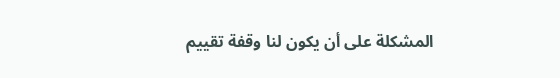المشكلة على أن يكون لنا وقفة تقييم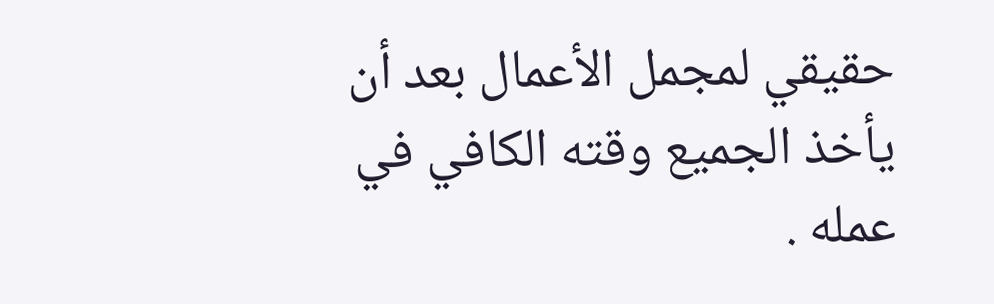حقيقي لمجمل الأعمال بعد أن يأخذ الجميع وقته الكافي في عمله .